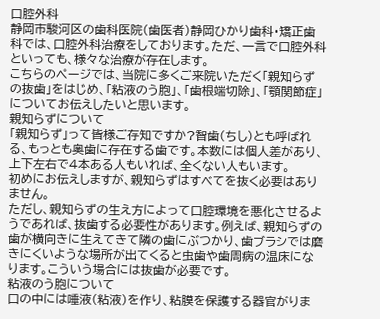口腔外科
静岡市駿河区の歯科医院(歯医者)静岡ひかり歯科・矯正歯科では、口腔外科治療をしております。ただ、一言で口腔外科といっても、様々な治療が存在します。
こちらのページでは、当院に多くご来院いただく「親知らずの抜歯」をはじめ、「粘液のう胞」、「歯根端切除」、「顎関節症」についてお伝えしたいと思います。
親知らずについて
「親知らず」って皆様ご存知ですか?智歯(ちし)とも呼ばれる、もっとも奥歯に存在する歯です。本数には個人差があり、上下左右で4本ある人もいれば、全くない人もいます。
初めにお伝えしますが、親知らずはすべてを抜く必要はありません。
ただし、親知らずの生え方によって口腔環境を悪化させるようであれば、抜歯する必要性があります。例えば、親知らずの歯が横向きに生えてきて隣の歯にぶつかり、歯ブラシでは磨きにくいような場所が出てくると虫歯や歯周病の温床になります。こういう場合には抜歯が必要です。
粘液のう胞について
口の中には唾液(粘液)を作り、粘膜を保護する器官がりま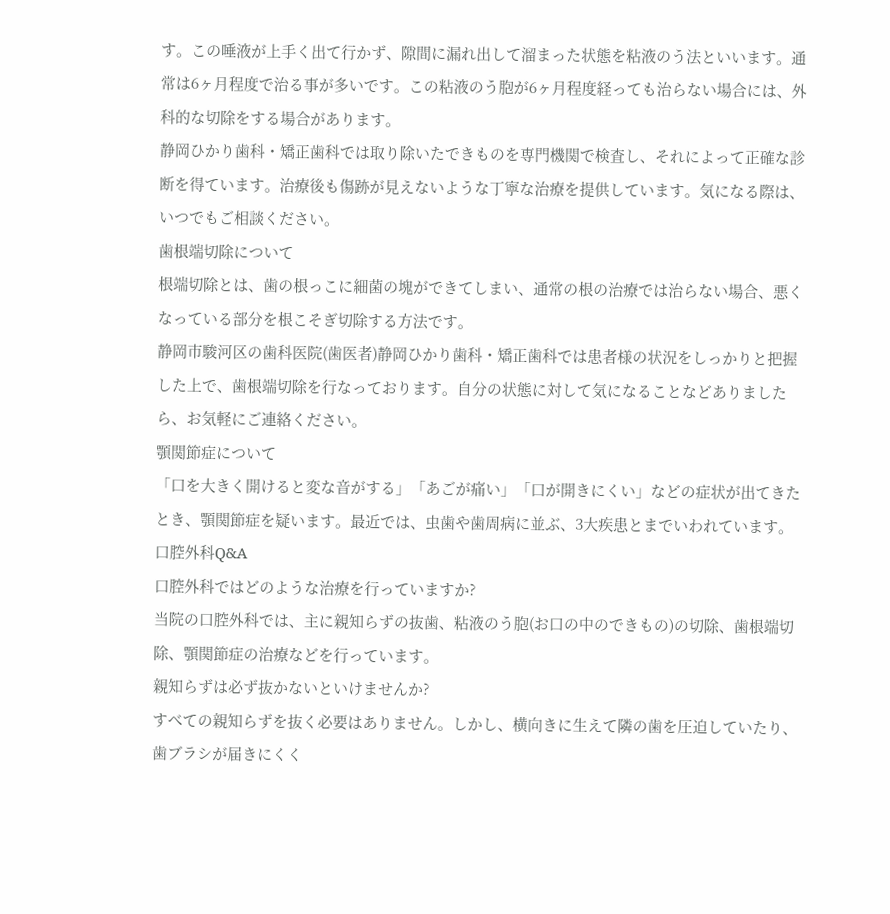す。この唾液が上手く出て行かず、隙間に漏れ出して溜まった状態を粘液のう法といいます。通常は6ヶ月程度で治る事が多いです。この粘液のう胞が6ヶ月程度経っても治らない場合には、外科的な切除をする場合があります。
静岡ひかり歯科・矯正歯科では取り除いたできものを専門機関で検査し、それによって正確な診断を得ています。治療後も傷跡が見えないような丁寧な治療を提供しています。気になる際は、いつでもご相談ください。
歯根端切除について
根端切除とは、歯の根っこに細菌の塊ができてしまい、通常の根の治療では治らない場合、悪くなっている部分を根こそぎ切除する方法です。
静岡市駿河区の歯科医院(歯医者)静岡ひかり歯科・矯正歯科では患者様の状況をしっかりと把握した上で、歯根端切除を行なっております。自分の状態に対して気になることなどありましたら、お気軽にご連絡ください。
顎関節症について
「口を大きく開けると変な音がする」「あごが痛い」「口が開きにくい」などの症状が出てきたとき、顎関節症を疑います。最近では、虫歯や歯周病に並ぶ、3大疾患とまでいわれています。
口腔外科Q&A
口腔外科ではどのような治療を行っていますか?
当院の口腔外科では、主に親知らずの抜歯、粘液のう胞(お口の中のできもの)の切除、歯根端切除、顎関節症の治療などを行っています。
親知らずは必ず抜かないといけませんか?
すべての親知らずを抜く必要はありません。しかし、横向きに生えて隣の歯を圧迫していたり、歯ブラシが届きにくく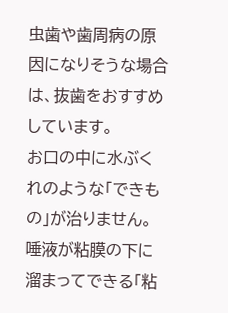虫歯や歯周病の原因になりそうな場合は、抜歯をおすすめしています。
お口の中に水ぶくれのような「できもの」が治りません。
唾液が粘膜の下に溜まってできる「粘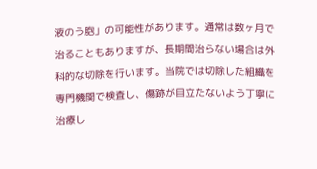液のう胞」の可能性があります。通常は数ヶ月で治ることもありますが、長期間治らない場合は外科的な切除を行います。当院では切除した組織を専門機関で検査し、傷跡が目立たないよう丁寧に治療し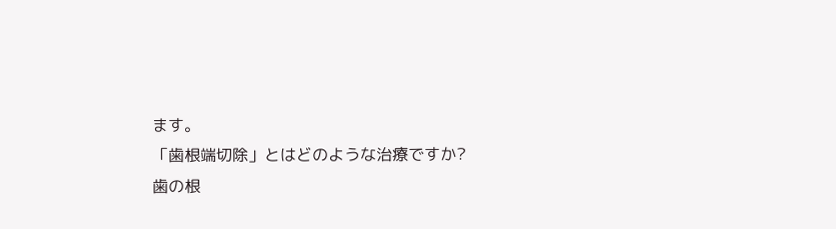ます。
「歯根端切除」とはどのような治療ですか?
歯の根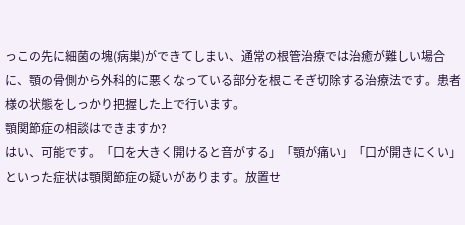っこの先に細菌の塊(病巣)ができてしまい、通常の根管治療では治癒が難しい場合に、顎の骨側から外科的に悪くなっている部分を根こそぎ切除する治療法です。患者様の状態をしっかり把握した上で行います。
顎関節症の相談はできますか?
はい、可能です。「口を大きく開けると音がする」「顎が痛い」「口が開きにくい」といった症状は顎関節症の疑いがあります。放置せ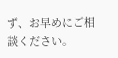ず、お早めにご相談ください。